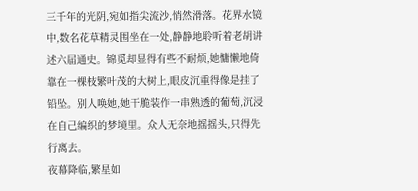三千年的光阴,宛如指尖流沙,悄然滑落。花界水镜中,数名花草精灵围坐在一处,静静地聆听着老胡讲述六届通史。锦觅却显得有些不耐烦,她慵懒地倚靠在一棵枝繁叶茂的大树上,眼皮沉重得像是挂了铅坠。别人唤她,她干脆装作一串熟透的葡萄,沉浸在自己编织的梦境里。众人无奈地摇摇头,只得先行离去。
夜幕降临,繁星如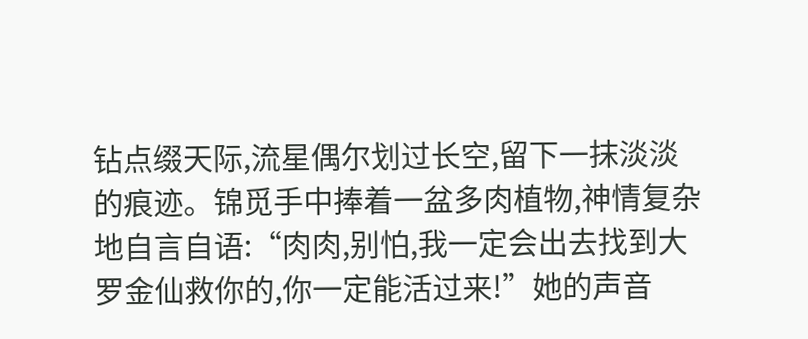钻点缀天际,流星偶尔划过长空,留下一抹淡淡的痕迹。锦觅手中捧着一盆多肉植物,神情复杂地自言自语:“肉肉,别怕,我一定会出去找到大罗金仙救你的,你一定能活过来!”她的声音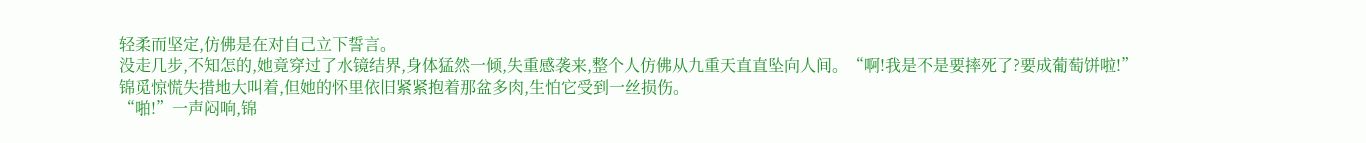轻柔而坚定,仿佛是在对自己立下誓言。
没走几步,不知怎的,她竟穿过了水镜结界,身体猛然一倾,失重感袭来,整个人仿佛从九重天直直坠向人间。“啊!我是不是要摔死了?要成葡萄饼啦!”锦觅惊慌失措地大叫着,但她的怀里依旧紧紧抱着那盆多肉,生怕它受到一丝损伤。
“啪!”一声闷响,锦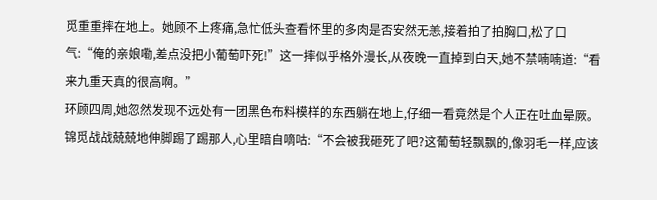觅重重摔在地上。她顾不上疼痛,急忙低头查看怀里的多肉是否安然无恙,接着拍了拍胸口,松了口气:“俺的亲娘嘞,差点没把小葡萄吓死!”这一摔似乎格外漫长,从夜晚一直掉到白天,她不禁喃喃道:“看来九重天真的很高啊。”
环顾四周,她忽然发现不远处有一团黑色布料模样的东西躺在地上,仔细一看竟然是个人正在吐血晕厥。锦觅战战兢兢地伸脚踢了踢那人,心里暗自嘀咕:“不会被我砸死了吧?这葡萄轻飘飘的,像羽毛一样,应该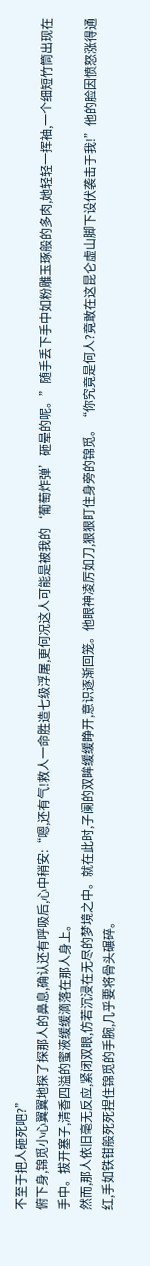不至于把人砸死吧?”
俯下身,锦觅小心翼翼地探了探那人的鼻息,确认还有呼吸后,心中稍安:“嗯,还有气!救人一命胜造七级浮屠,更何况这人可能是被我的‘葡萄炸弹’砸晕的呢。”随手丢下手中如粉雕玉琢般的多肉,她轻轻一挥袖,一个细短竹筒出现在手中。拔开塞子,清香四溢的蜜液缓缓滴落在那人身上。
然而,那人依旧毫无反应,紧闭双眼,仿若沉浸在无尽的梦境之中。就在此时,子阑的双眸缓缓睁开,意识逐渐回笼。他眼神凌厉如刀,狠狠盯住身旁的锦觅。“你究竟是何人?竟敢在这昆仑虚山脚下设伏袭击于我!”他的脸因愤怒涨得通红,手如铁钳般死死捏住锦觅的手腕,几乎要将骨头碾碎。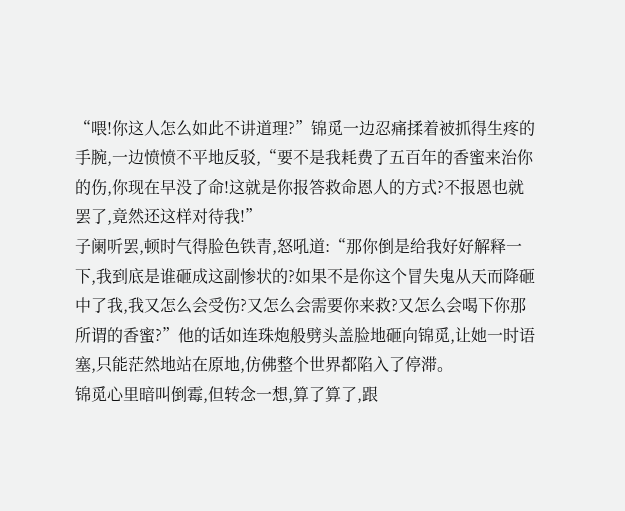“喂!你这人怎么如此不讲道理?”锦觅一边忍痛揉着被抓得生疼的手腕,一边愤愤不平地反驳,“要不是我耗费了五百年的香蜜来治你的伤,你现在早没了命!这就是你报答救命恩人的方式?不报恩也就罢了,竟然还这样对待我!”
子阑听罢,顿时气得脸色铁青,怒吼道:“那你倒是给我好好解释一下,我到底是谁砸成这副惨状的?如果不是你这个冒失鬼从天而降砸中了我,我又怎么会受伤?又怎么会需要你来救?又怎么会喝下你那所谓的香蜜?”他的话如连珠炮般劈头盖脸地砸向锦觅,让她一时语塞,只能茫然地站在原地,仿佛整个世界都陷入了停滞。
锦觅心里暗叫倒霉,但转念一想,算了算了,跟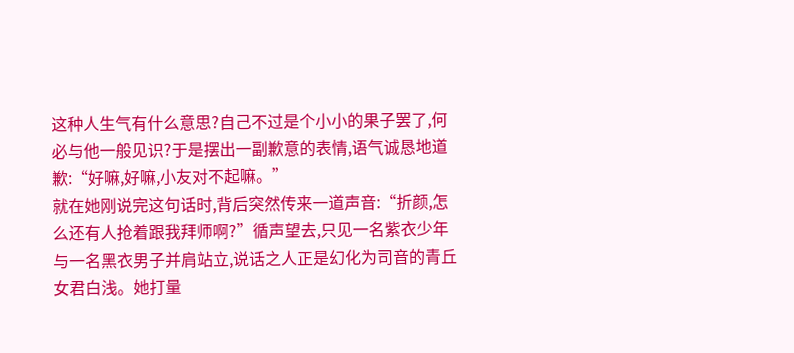这种人生气有什么意思?自己不过是个小小的果子罢了,何必与他一般见识?于是摆出一副歉意的表情,语气诚恳地道歉:“好嘛,好嘛,小友对不起嘛。”
就在她刚说完这句话时,背后突然传来一道声音:“折颜,怎么还有人抢着跟我拜师啊?”循声望去,只见一名紫衣少年与一名黑衣男子并肩站立,说话之人正是幻化为司音的青丘女君白浅。她打量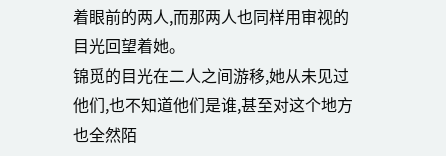着眼前的两人,而那两人也同样用审视的目光回望着她。
锦觅的目光在二人之间游移,她从未见过他们,也不知道他们是谁,甚至对这个地方也全然陌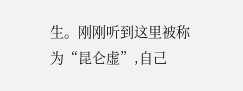生。刚刚听到这里被称为“昆仑虚”,自己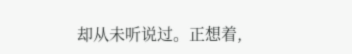却从未听说过。正想着,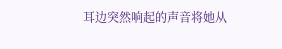耳边突然响起的声音将她从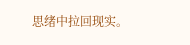思绪中拉回现实。